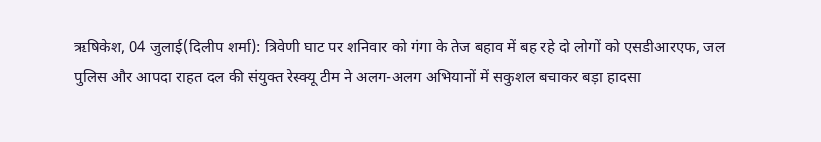ऋषिकेश, 04 जुलाई(दिलीप शर्मा): त्रिवेणी घाट पर शनिवार को गंगा के तेज बहाव में बह रहे दो लोगों को एसडीआरएफ, जल पुलिस और आपदा राहत दल की संयुक्त रेस्क्यू टीम ने अलग-अलग अभियानों में सकुशल बचाकर बड़ा हादसा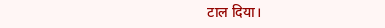टाल दिया।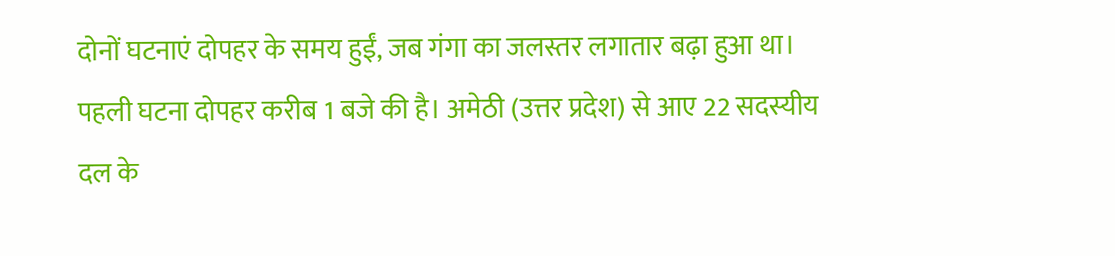दोनों घटनाएं दोपहर के समय हुईं, जब गंगा का जलस्तर लगातार बढ़ा हुआ था।
पहली घटना दोपहर करीब 1 बजे की है। अमेठी (उत्तर प्रदेश) से आए 22 सदस्यीय दल के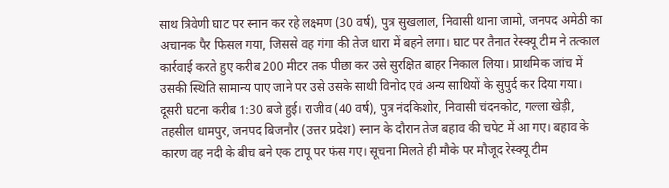साथ त्रिवेणी घाट पर स्नान कर रहे लक्ष्मण (30 वर्ष), पुत्र सुखलाल, निवासी थाना जामो, जनपद अमेठी का अचानक पैर फिसल गया, जिससे वह गंगा की तेज धारा में बहने लगा। घाट पर तैनात रेस्क्यू टीम ने तत्काल कार्रवाई करते हुए करीब 200 मीटर तक पीछा कर उसे सुरक्षित बाहर निकाल लिया। प्राथमिक जांच में उसकी स्थिति सामान्य पाए जाने पर उसे उसके साथी विनोद एवं अन्य साथियों के सुपुर्द कर दिया गया।
दूसरी घटना करीब 1:30 बजे हुई। राजीव (40 वर्ष), पुत्र नंदकिशोर, निवासी चंदनकोट, गल्ला खेड़ी, तहसील धामपुर, जनपद बिजनौर (उत्तर प्रदेश) स्नान के दौरान तेज बहाव की चपेट में आ गए। बहाव के कारण वह नदी के बीच बने एक टापू पर फंस गए। सूचना मिलते ही मौके पर मौजूद रेस्क्यू टीम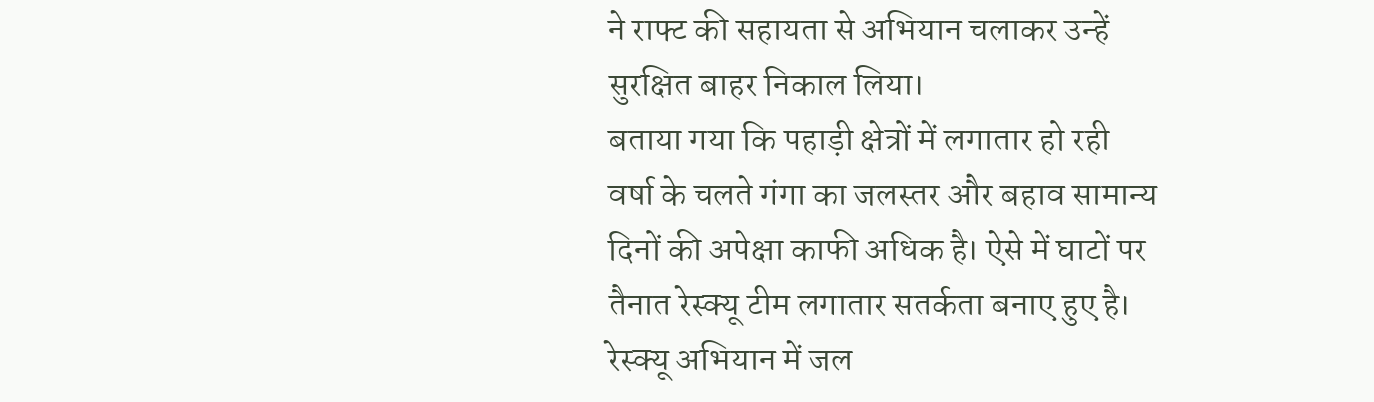ने राफ्ट की सहायता से अभियान चलाकर उन्हें सुरक्षित बाहर निकाल लिया।
बताया गया कि पहाड़ी क्षेत्रों में लगातार हो रही वर्षा के चलते गंगा का जलस्तर और बहाव सामान्य दिनों की अपेक्षा काफी अधिक है। ऐसे में घाटों पर तैनात रेस्क्यू टीम लगातार सतर्कता बनाए हुए है।
रेस्क्यू अभियान में जल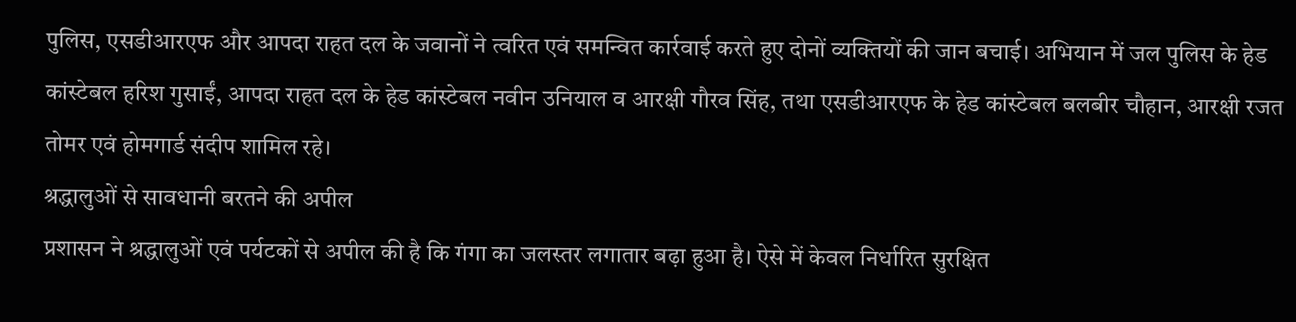पुलिस, एसडीआरएफ और आपदा राहत दल के जवानों ने त्वरित एवं समन्वित कार्रवाई करते हुए दोनों व्यक्तियों की जान बचाई। अभियान में जल पुलिस के हेड कांस्टेबल हरिश गुसाईं, आपदा राहत दल के हेड कांस्टेबल नवीन उनियाल व आरक्षी गौरव सिंह, तथा एसडीआरएफ के हेड कांस्टेबल बलबीर चौहान, आरक्षी रजत तोमर एवं होमगार्ड संदीप शामिल रहे।
श्रद्धालुओं से सावधानी बरतने की अपील
प्रशासन ने श्रद्धालुओं एवं पर्यटकों से अपील की है कि गंगा का जलस्तर लगातार बढ़ा हुआ है। ऐसे में केवल निर्धारित सुरक्षित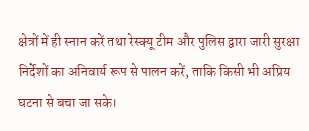क्षेत्रों में ही स्नान करें तथा रेस्क्यू टीम और पुलिस द्वारा जारी सुरक्षा निर्देशों का अनिवार्य रूप से पालन करें, ताकि किसी भी अप्रिय घटना से बचा जा सके।